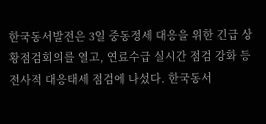한국동서발전은 3일 중동정세 대응을 위한 긴급 상황점검회의를 열고, 연료수급 실시간 점검 강화 등 전사적 대응태세 점검에 나섰다. 한국동서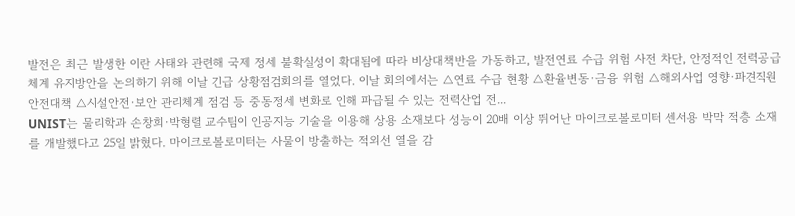발전은 최근 발생한 이란 사태와 관련해 국제 정세 불확실성이 확대됨에 따라 비상대책반을 가동하고, 발전연료 수급 위험 사전 차단, 안정적인 전력공급 체계 유지방안을 논의하기 위해 이날 긴급 상황점검회의를 열었다. 이날 회의에서는 △연료 수급 현황 △환율변동·금융 위험 △해외사업 영향·파견직원 안전대책 △시설안전·보안 관리체계 점검 등 중동정세 변화로 인해 파급될 수 있는 전력산업 전...
UNIST는 물리학과 손창희·박형렬 교수팀이 인공지능 기술을 이용해 상용 소재보다 성능이 20배 이상 뛰어난 마이크로볼로미터 센서용 박막 적층 소재를 개발했다고 25일 밝혔다. 마이크로볼로미터는 사물이 방출하는 적외선 열을 감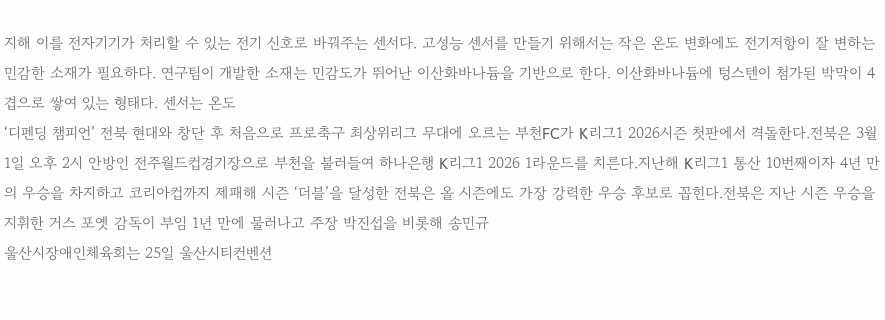지해 이를 전자기기가 처리할 수 있는 전기 신호로 바꿔주는 센서다. 고성능 센서를 만들기 위해서는 작은 온도 변화에도 전기저항이 잘 변하는 민감한 소재가 필요하다. 연구팀이 개발한 소재는 민감도가 뛰어난 이산화바나듐을 기반으로 한다. 이산화바나듐에 텅스텐이 첨가된 박막이 4겹으로 쌓여 있는 형태다. 센서는 온도
‘디펜딩 챔피언’ 전북 현대와 창단 후 처음으로 프로축구 최상위리그 무대에 오르는 부천FC가 K리그1 2026시즌 첫판에서 격돌한다.전북은 3월1일 오후 2시 안방인 전주월드컵경기장으로 부천을 불러들여 하나은행 K리그1 2026 1라운드를 치른다.지난해 K리그1 통산 10번째이자 4년 만의 우승을 차지하고 코리아컵까지 제패해 시즌 ‘더블’을 달성한 전북은 올 시즌에도 가장 강력한 우승 후보로 꼽힌다.전북은 지난 시즌 우승을 지휘한 거스 포옛 감독이 부임 1년 만에 물러나고 주장 박진섭을 비롯해 송민규
울산시장애인체육회는 25일 울산시티컨벤션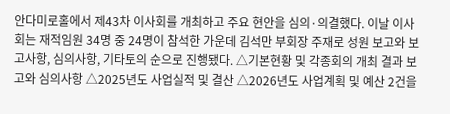안다미로홀에서 제43차 이사회를 개최하고 주요 현안을 심의·의결했다. 이날 이사회는 재적임원 34명 중 24명이 참석한 가운데 김석만 부회장 주재로 성원 보고와 보고사항, 심의사항, 기타토의 순으로 진행됐다. △기본현황 및 각종회의 개최 결과 보고와 심의사항 △2025년도 사업실적 및 결산 △2026년도 사업계획 및 예산 2건을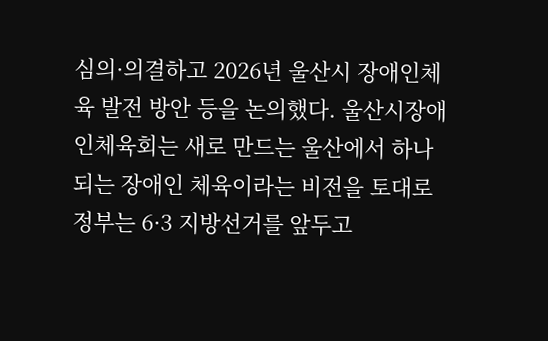심의·의결하고 2026년 울산시 장애인체육 발전 방안 등을 논의했다. 울산시장애인체육회는 새로 만드는 울산에서 하나 되는 장애인 체육이라는 비전을 토대로
정부는 6·3 지방선거를 앞두고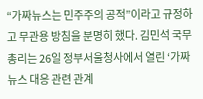“가짜뉴스는 민주주의 공적”이라고 규정하고 무관용 방침을 분명히 했다. 김민석 국무총리는 26일 정부서울청사에서 열린 ‘가짜뉴스 대응 관련 관계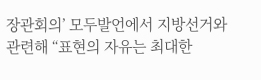장관회의’ 모두발언에서 지방선거와 관련해 “표현의 자유는 최대한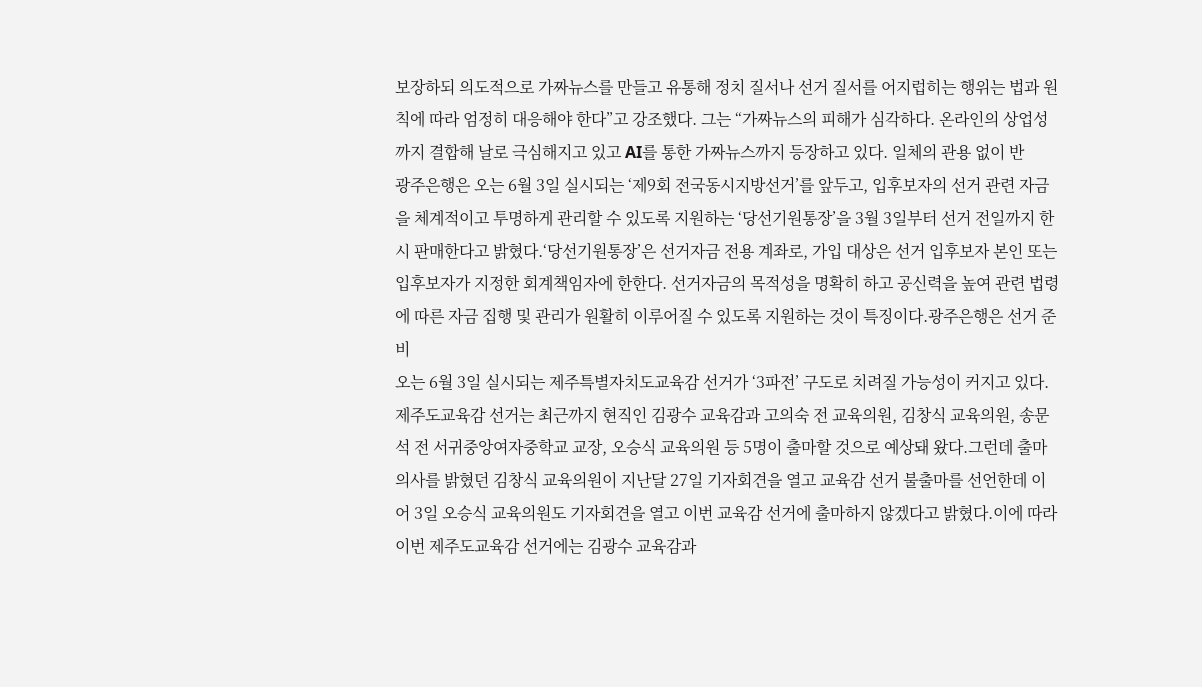보장하되 의도적으로 가짜뉴스를 만들고 유통해 정치 질서나 선거 질서를 어지럽히는 행위는 법과 원칙에 따라 엄정히 대응해야 한다”고 강조했다. 그는 “가짜뉴스의 피해가 심각하다. 온라인의 상업성까지 결합해 날로 극심해지고 있고 AI를 통한 가짜뉴스까지 등장하고 있다. 일체의 관용 없이 반
광주은행은 오는 6월 3일 실시되는 ‘제9회 전국동시지방선거’를 앞두고, 입후보자의 선거 관련 자금을 체계적이고 투명하게 관리할 수 있도록 지원하는 ‘당선기원통장’을 3월 3일부터 선거 전일까지 한시 판매한다고 밝혔다.‘당선기원통장’은 선거자금 전용 계좌로, 가입 대상은 선거 입후보자 본인 또는 입후보자가 지정한 회계책임자에 한한다. 선거자금의 목적성을 명확히 하고 공신력을 높여 관련 법령에 따른 자금 집행 및 관리가 원활히 이루어질 수 있도록 지원하는 것이 특징이다.광주은행은 선거 준비
오는 6월 3일 실시되는 제주특별자치도교육감 선거가 ‘3파전’ 구도로 치려질 가능성이 커지고 있다.제주도교육감 선거는 최근까지 현직인 김광수 교육감과 고의숙 전 교육의원, 김창식 교육의원, 송문석 전 서귀중앙여자중학교 교장, 오승식 교육의원 등 5명이 출마할 것으로 예상돼 왔다.그런데 출마 의사를 밝혔던 김창식 교육의원이 지난달 27일 기자회견을 열고 교육감 선거 불출마를 선언한데 이어 3일 오승식 교육의원도 기자회견을 열고 이번 교육감 선거에 출마하지 않겠다고 밝혔다.이에 따라 이번 제주도교육감 선거에는 김광수 교육감과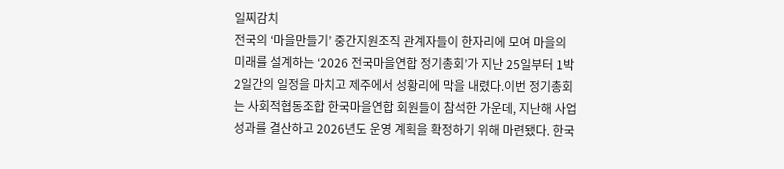일찌감치
전국의 ‘마을만들기’ 중간지원조직 관계자들이 한자리에 모여 마을의 미래를 설계하는 ‘2026 전국마을연합 정기총회’가 지난 25일부터 1박 2일간의 일정을 마치고 제주에서 성황리에 막을 내렸다.이번 정기총회는 사회적협동조합 한국마을연합 회원들이 참석한 가운데, 지난해 사업 성과를 결산하고 2026년도 운영 계획을 확정하기 위해 마련됐다. 한국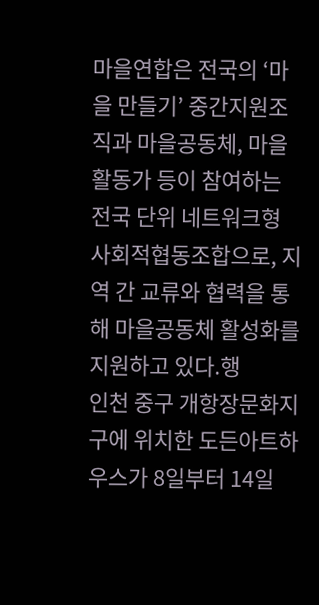마을연합은 전국의 ‘마을 만들기’ 중간지원조직과 마을공동체, 마을 활동가 등이 참여하는 전국 단위 네트워크형 사회적협동조합으로, 지역 간 교류와 협력을 통해 마을공동체 활성화를 지원하고 있다.행
인천 중구 개항장문화지구에 위치한 도든아트하우스가 8일부터 14일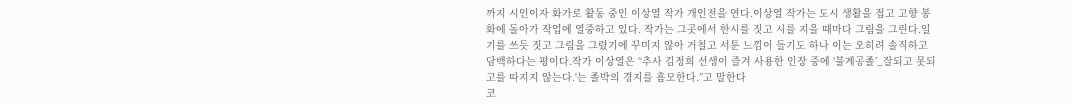까지 시인이자 화가로 활동 중인 이상열 작가 개인전을 연다.이상열 작가는 도시 생활을 접고 고향 봉화에 돌아가 작업에 열중하고 있다. 작가는 그곳에서 한시를 짓고 시를 지을 때마다 그림을 그린다.일기를 쓰듯 짓고 그림을 그렸기에 꾸미지 않아 거칠고 서툰 느낌이 들기도 하나 이는 오히려 솔직하고 담백하다는 평이다.작가 이상열은 “추사 김정희 선생이 즐겨 사용한 인장 중에 ‘불계공졸’_잘되고 못되고를 따지지 않는다.'는 졸박의 경지를 흠모한다.”고 말한다
코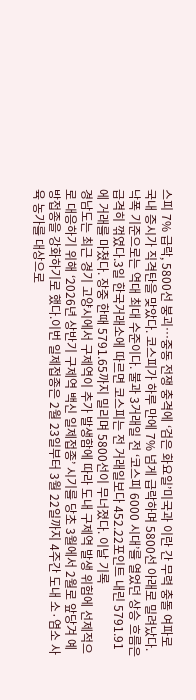스피 7% 급락, 5800선 붕괴…중동 전쟁 충격에 ‘검은 화요일’미국과 이란 간 무력 충돌 여파로 국내 증시가 직격탄을 맞았다. 코스피가 하루 만에 7% 넘게 급락하며 5800선 아래로 밀려났다. 낙폭 기준으로는 역대 최대 수준이다. 불과 3거래일 전 ‘코스피 6000 시대’를 열었던 상승 흐름은 급격히 꺾였다.3일 한국거래소에 따르면 코스피는 전 거래일보다 452.22포인트 내린 5791.91에 거래를 마쳤다. 장중 한때 5791.65까지 밀리며 5800선이 무너졌다. 이날 기록
경남도는 최근 경기 고양시에서 구제역이 추가 발생함에 따라 도내 구제역 발생 위험에 선제적으로 대응하기 위해 ‘2026년 상반기 구제역 백신 일제접종’ 시기를 당초 3월에서 2월로 앞당겨 예방접종을 강화하기로 했다.이번 일제접종은 2월 23일부터 3월 22일까지 4주간 도내 소·염소 사육 농가를 대상으로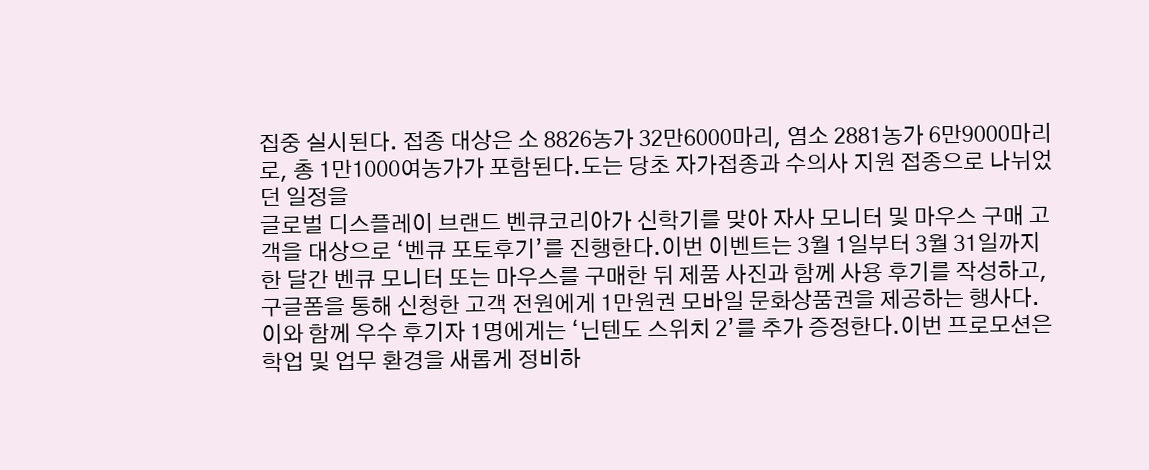집중 실시된다. 접종 대상은 소 8826농가 32만6000마리, 염소 2881농가 6만9000마리로, 총 1만1000여농가가 포함된다.도는 당초 자가접종과 수의사 지원 접종으로 나뉘었던 일정을
글로벌 디스플레이 브랜드 벤큐코리아가 신학기를 맞아 자사 모니터 및 마우스 구매 고객을 대상으로 ‘벤큐 포토후기’를 진행한다.이번 이벤트는 3월 1일부터 3월 31일까지 한 달간 벤큐 모니터 또는 마우스를 구매한 뒤 제품 사진과 함께 사용 후기를 작성하고, 구글폼을 통해 신청한 고객 전원에게 1만원권 모바일 문화상품권을 제공하는 행사다. 이와 함께 우수 후기자 1명에게는 ‘닌텐도 스위치 2’를 추가 증정한다.이번 프로모션은 학업 및 업무 환경을 새롭게 정비하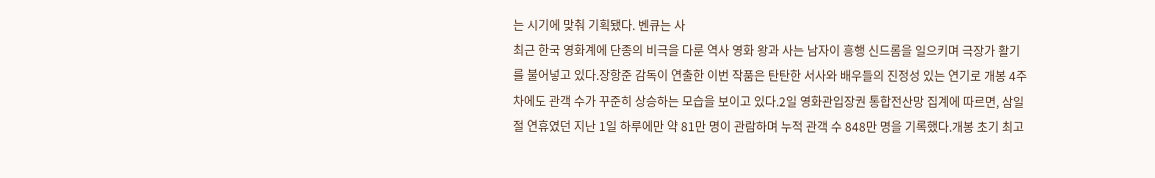는 시기에 맞춰 기획됐다. 벤큐는 사
최근 한국 영화계에 단종의 비극을 다룬 역사 영화 왕과 사는 남자이 흥행 신드롬을 일으키며 극장가 활기를 불어넣고 있다.장항준 감독이 연출한 이번 작품은 탄탄한 서사와 배우들의 진정성 있는 연기로 개봉 4주차에도 관객 수가 꾸준히 상승하는 모습을 보이고 있다.2일 영화관입장권 통합전산망 집계에 따르면, 삼일절 연휴였던 지난 1일 하루에만 약 81만 명이 관람하며 누적 관객 수 848만 명을 기록했다.개봉 초기 최고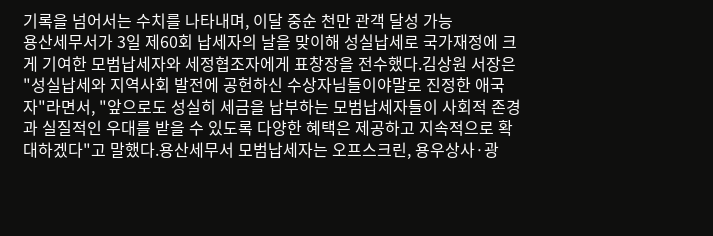기록을 넘어서는 수치를 나타내며, 이달 중순 천만 관객 달성 가능
용산세무서가 3일 제60회 납세자의 날을 맞이해 성실납세로 국가재정에 크게 기여한 모범납세자와 세정협조자에게 표창장을 전수했다.김상원 서장은 "성실납세와 지역사회 발전에 공헌하신 수상자님들이야말로 진정한 애국자"라면서, "앞으로도 성실히 세금을 납부하는 모범납세자들이 사회적 존경과 실질적인 우대를 받을 수 있도록 다양한 혜택은 제공하고 지속적으로 확대하겠다"고 말했다.용산세무서 모범납세자는 오프스크린, 용우상사·광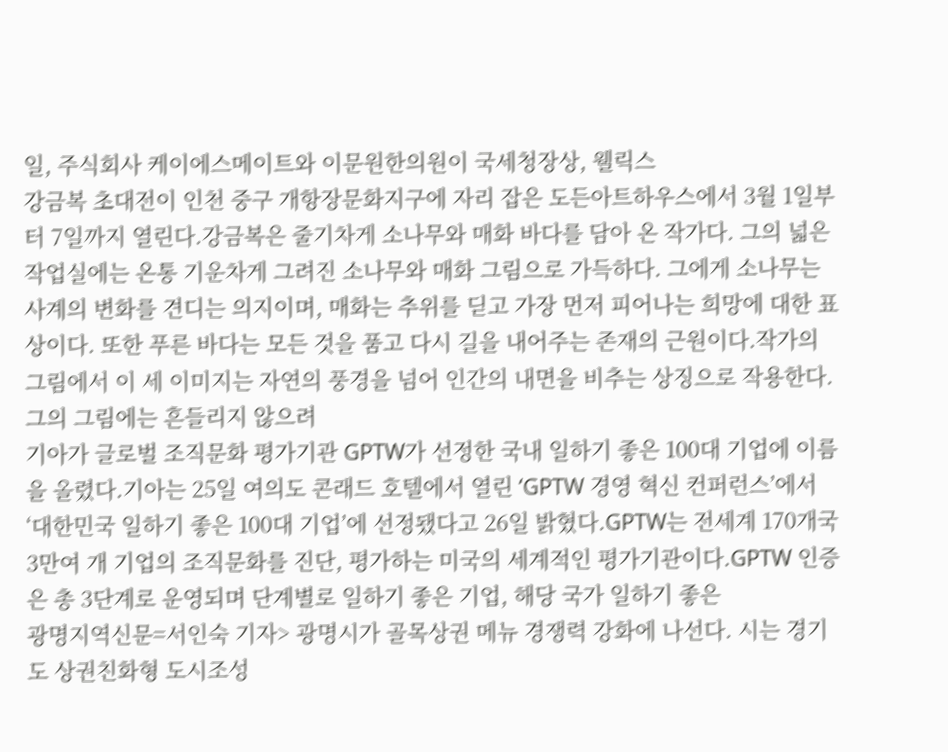일, 주식회사 케이에스메이트와 이문원한의원이 국세청장상, 웰릭스
강금복 초대전이 인천 중구 개항장문화지구에 자리 잡은 도든아트하우스에서 3월 1일부터 7일까지 열린다.강금복은 줄기차게 소나무와 매화 바다를 담아 온 작가다. 그의 넓은 작업실에는 온통 기운차게 그려진 소나무와 매화 그림으로 가득하다. 그에게 소나무는 사계의 변화를 견디는 의지이며, 매화는 추위를 딛고 가장 먼저 피어나는 희망에 대한 표상이다. 또한 푸른 바다는 모든 것을 품고 다시 길을 내어주는 존재의 근원이다.작가의 그림에서 이 세 이미지는 자연의 풍경을 넘어 인간의 내면을 비추는 상징으로 작용한다.그의 그림에는 흔들리지 않으려
기아가 글로벌 조직문화 평가기관 GPTW가 선정한 국내 일하기 좋은 100대 기업에 이름을 올렸다.기아는 25일 여의도 콘래드 호텔에서 열린 ‘GPTW 경영 혁신 컨퍼런스’에서 ‘대한민국 일하기 좋은 100대 기업’에 선정됐다고 26일 밝혔다.GPTW는 전세계 170개국 3만여 개 기업의 조직문화를 진단, 평가하는 미국의 세계적인 평가기관이다.GPTW 인증은 총 3단계로 운영되며 단계별로 일하기 좋은 기업, 해당 국가 일하기 좋은
광명지역신문=서인숙 기자> 광명시가 골목상권 메뉴 경쟁력 강화에 나선다. 시는 경기도 상권친화형 도시조성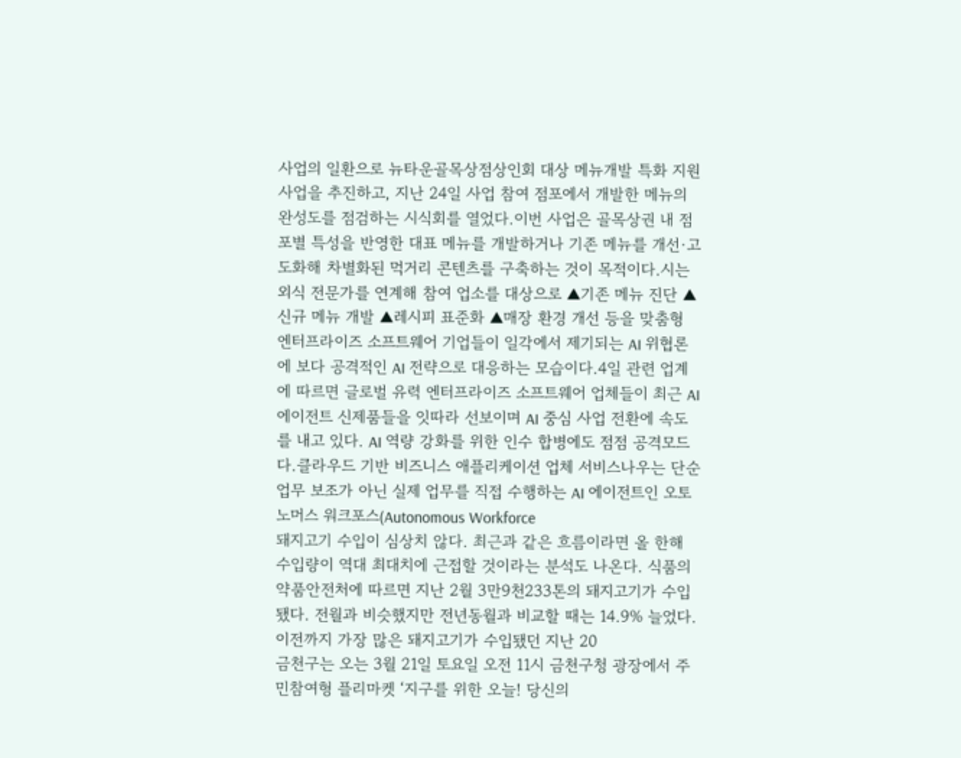사업의 일환으로 뉴타운골목상점상인회 대상 메뉴개발 특화 지원사업을 추진하고, 지난 24일 사업 참여 점포에서 개발한 메뉴의 완성도를 점검하는 시식회를 열었다.이번 사업은 골목상권 내 점포별 특성을 반영한 대표 메뉴를 개발하거나 기존 메뉴를 개선·고도화해 차별화된 먹거리 콘텐츠를 구축하는 것이 목적이다.시는 외식 전문가를 연계해 참여 업소를 대상으로 ▲기존 메뉴 진단 ▲신규 메뉴 개발 ▲레시피 표준화 ▲매장 환경 개선 등을 맞춤형
엔터프라이즈 소프트웨어 기업들이 일각에서 제기되는 AI 위협론에 보다 공격적인 AI 전략으로 대응하는 모습이다.4일 관련 업계에 따르면 글로벌 유력 엔터프라이즈 소프트웨어 업체들이 최근 AI 에이전트 신제품들을 잇따라 선보이며 AI 중심 사업 전환에 속도를 내고 있다. AI 역량 강화를 위한 인수 합병에도 점점 공격모드다.클라우드 기반 비즈니스 애플리케이션 업체 서비스나우는 단순 업무 보조가 아닌 실제 업무를 직접 수행하는 AI 에이전트인 오토노머스 워크포스(Autonomous Workforce
돼지고기 수입이 심상치 않다. 최근과 같은 흐름이라면 올 한해 수입량이 역대 최대치에 근접할 것이라는 분석도 나온다. 식품의약품안전처에 따르면 지난 2월 3만9천233톤의 돼지고기가 수입됐다. 전월과 비슷했지만 전년동월과 비교할 때는 14.9% 늘었다. 이전까지 가장 많은 돼지고기가 수입됐던 지난 20
금천구는 오는 3월 21일 토요일 오전 11시 금천구청 광장에서 주민참여형 플리마켓 ‘지구를 위한 오늘! 당신의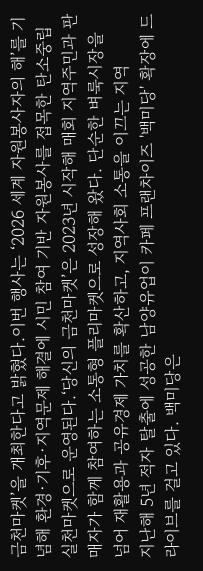금천마켓’을 개최한다고 밝혔다.이번 행사는 ‘2026 세계 자원봉사자의 해’를 기념해 환경·기후·지역문제 해결에 시민 참여 기반 자원봉사를 접목한 탄소중립 실천마켓으로 운영된다.‘당신의 금천마켓’은 2023년 시작해 매회 지역주민과 판매자가 함께 참여하는 소통형 플리마켓으로 성장해 왔다. 단순한 벼룩시장을 넘어 재활용과 공유경제 가치를 확산하고, 지역사회 소통을 이끄는 지역
지난해 5년 적자 탈출에 성공한 남양유업이 카페 프랜차이즈 '백미당' 확장에 드라이브를 걸고 있다. 백미당은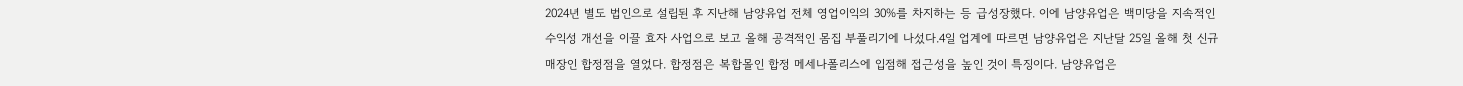2024년 별도 법인으로 설립된 후 지난해 남양유업 전체 영업이익의 30%를 차지하는 등 급성장했다. 이에 남양유업은 백미당을 지속적인 수익성 개선을 이끌 효자 사업으로 보고 올해 공격적인 몸집 부풀리기에 나섰다.4일 업계에 따르면 남양유업은 지난달 25일 올해 첫 신규 매장인 합정점을 열었다. 합정점은 복합몰인 합정 메세나폴리스에 입점해 접근성을 높인 것이 특징이다. 남양유업은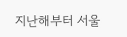지난해부터 서울